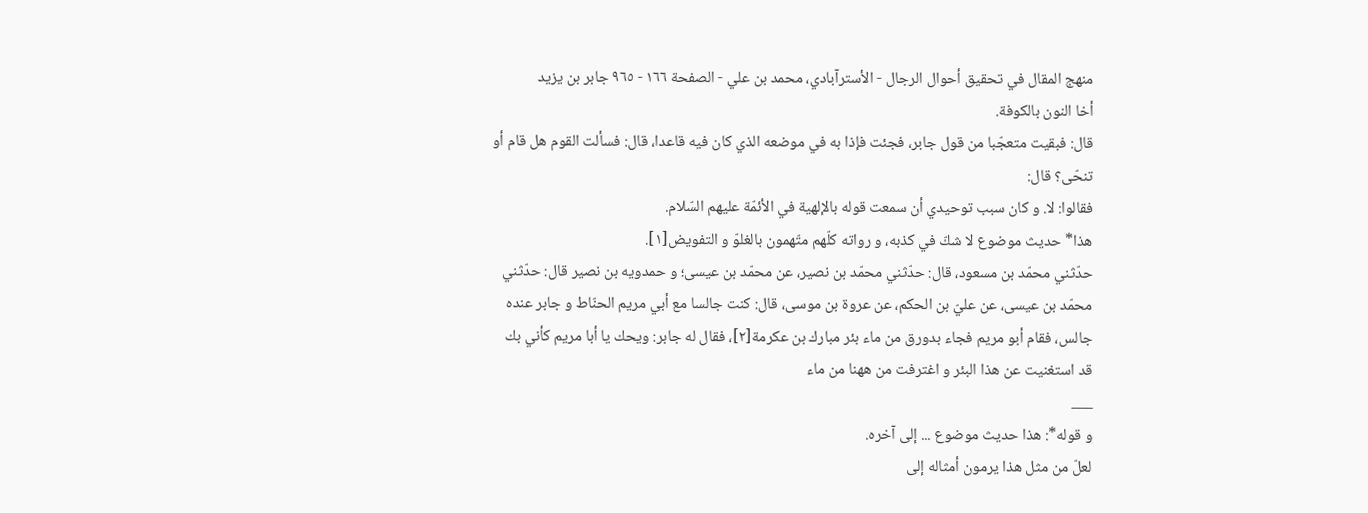منهج المقال في تحقيق أحوال الرجال - الأسترآبادي، محمد بن علي - الصفحة ١٦٦ - ٩٦٥ جابر بن يزيد
أخا النون بالكوفة.
قال: فبقيت متعجّبا من قول جابر، فجئت فإذا به في موضعه الذي كان فيه قاعدا، قال: فسألت القوم هل قام أو تنحّى؟ قال:
فقالوا: لا. و كان سبب توحيدي أن سمعت قوله بالإلهية في الأئمّة عليهم السّلام.
هذا* حديث موضوع لا شكّ في كذبه، و رواته كلّهم متّهمون بالغلوّ و التفويض[١].
حدّثني محمّد بن مسعود، قال: حدّثني محمّد بن نصير، عن محمّد بن عيسى؛ و حمدويه بن نصير قال: حدّثني محمّد بن عيسى، عن عليّ بن الحكم، عن عروة بن موسى، قال: كنت جالسا مع أبي مريم الحنّاط و جابر عنده جالس، فقام أبو مريم فجاء بدورق من ماء بئر مبارك بن عكرمة[٢]، فقال له جابر: ويحك يا أبا مريم كأني بك قد استغنيت عن هذا البئر و اغترفت من ههنا من ماء
___
و قوله*: هذا حديث موضوع ... إلى آخره.
لعلّ من مثل هذا يرمون أمثاله إلى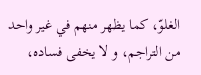الغلوّ، كما يظهر منهم في غير واحد من التراجم، و لا يخفى فساده،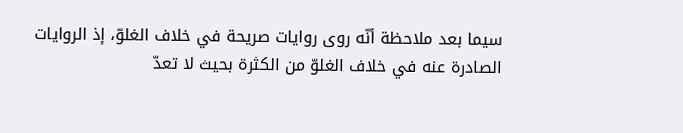سيما بعد ملاحظة أنّه روى روايات صريحة في خلاف الغلوّ، إذ الروايات الصادرة عنه في خلاف الغلوّ من الكثرة بحيث لا تعدّ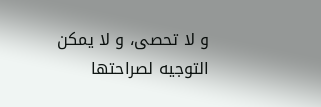و لا تحصى، و لا يمكن التوجيه لصراحتها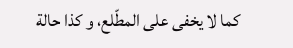كما لا يخفى على المطّلع، و كذا حالة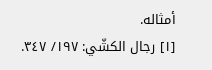أمثاله.
[١] رجال الكشّي: ١٩٧/ ٣٤٧.